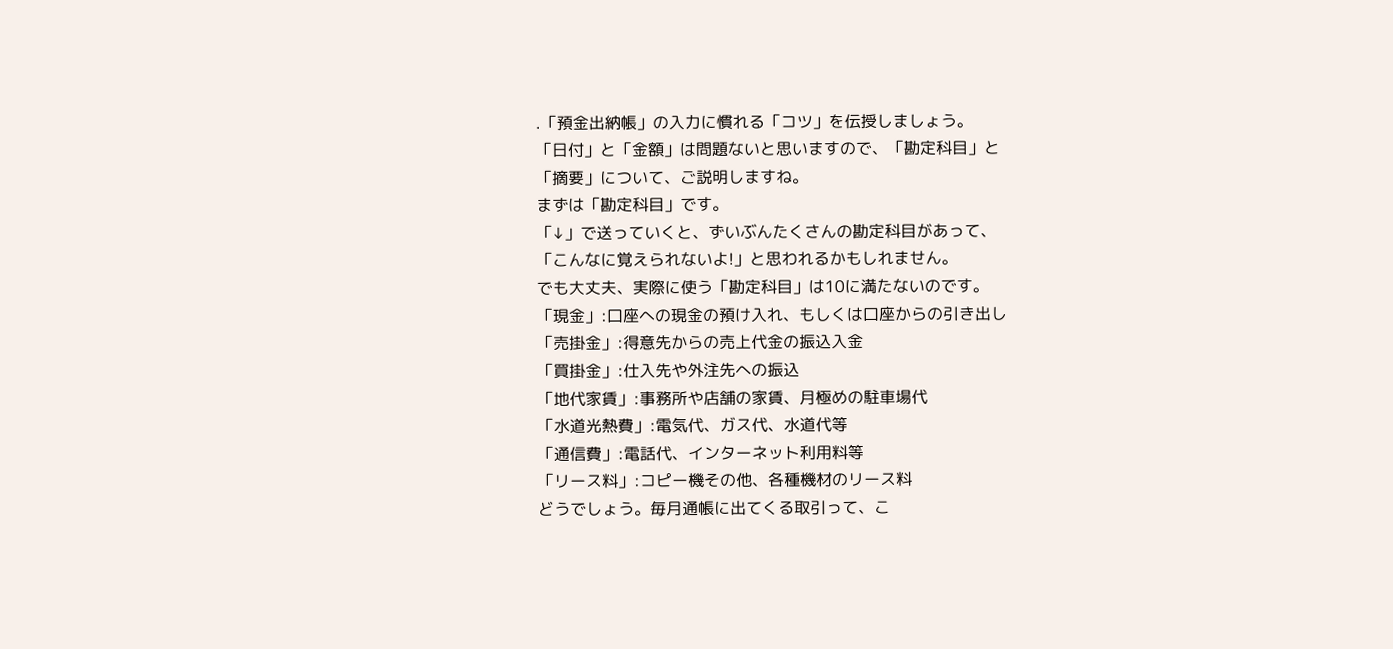.「預金出納帳」の入力に慣れる「コツ」を伝授しましょう。
「日付」と「金額」は問題ないと思いますので、「勘定科目」と
「摘要」について、ご説明しますね。
まずは「勘定科目」です。
「↓」で送っていくと、ずいぶんたくさんの勘定科目があって、
「こんなに覚えられないよ!」と思われるかもしれません。
でも大丈夫、実際に使う「勘定科目」は10に満たないのです。
「現金」:口座への現金の預け入れ、もしくは口座からの引き出し
「売掛金」:得意先からの売上代金の振込入金
「買掛金」:仕入先や外注先への振込
「地代家賃」:事務所や店舗の家賃、月極めの駐車場代
「水道光熱費」:電気代、ガス代、水道代等
「通信費」:電話代、インターネット利用料等
「リース料」:コピー機その他、各種機材のリース料
どうでしょう。毎月通帳に出てくる取引って、こ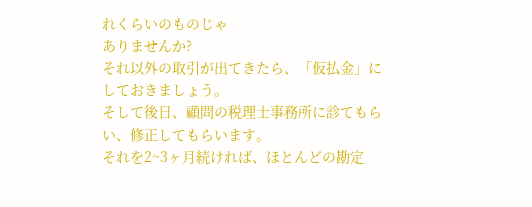れくらいのものじゃ
ありませんか?
それ以外の取引が出てきたら、「仮払金」にしておきましょう。
そして後日、顧問の税理士事務所に診てもらい、修正してもらいます。
それを2~3ヶ月続ければ、ほとんどの勘定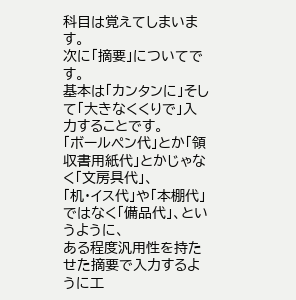科目は覚えてしまいます。
次に「摘要」についてです。
基本は「カンタンに」そして「大きなくくりで」入力することです。
「ボールペン代」とか「領収書用紙代」とかじゃなく「文房具代」、
「机・イス代」や「本棚代」ではなく「備品代」、というように、
ある程度汎用性を持たせた摘要で入力するように工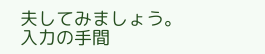夫してみましょう。
入力の手間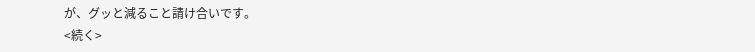が、グッと減ること請け合いです。
<続く>